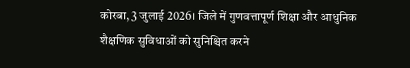कोरबा, 3 जुलाई 2026। जिले में गुणवत्तापूर्ण शिक्षा और आधुनिक शैक्षणिक सुविधाओं को सुनिश्चित करने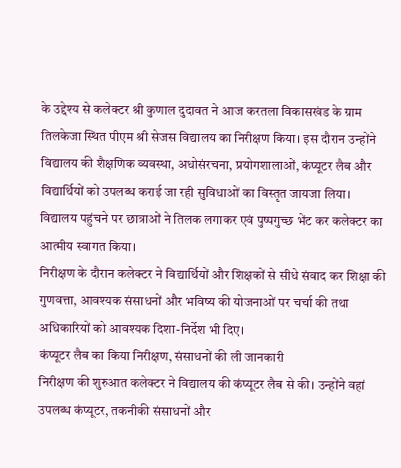के उद्देश्य से कलेक्टर श्री कुणाल दुदावत ने आज करतला विकासखंड के ग्राम तिलकेजा स्थित पीएम श्री सेजस विद्यालय का निरीक्षण किया। इस दौरान उन्होंने विद्यालय की शैक्षणिक व्यवस्था, अधोसंरचना, प्रयोगशालाओं, कंप्यूटर लैब और विद्यार्थियों को उपलब्ध कराई जा रही सुविधाओं का विस्तृत जायजा लिया। विद्यालय पहुंचने पर छात्राओं ने तिलक लगाकर एवं पुष्पगुच्छ भेंट कर कलेक्टर का आत्मीय स्वागत किया।
निरीक्षण के दौरान कलेक्टर ने विद्यार्थियों और शिक्षकों से सीधे संवाद कर शिक्षा की गुणवत्ता, आवश्यक संसाधनों और भविष्य की योजनाओं पर चर्चा की तथा अधिकारियों को आवश्यक दिशा-निर्देश भी दिए।
कंप्यूटर लैब का किया निरीक्षण, संसाधनों की ली जानकारी
निरीक्षण की शुरुआत कलेक्टर ने विद्यालय की कंप्यूटर लैब से की। उन्होंने वहां उपलब्ध कंप्यूटर, तकनीकी संसाधनों और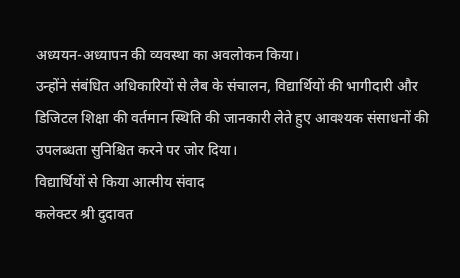अध्ययन-अध्यापन की व्यवस्था का अवलोकन किया।
उन्होंने संबंधित अधिकारियों से लैब के संचालन, विद्यार्थियों की भागीदारी और डिजिटल शिक्षा की वर्तमान स्थिति की जानकारी लेते हुए आवश्यक संसाधनों की उपलब्धता सुनिश्चित करने पर जोर दिया।
विद्यार्थियों से किया आत्मीय संवाद
कलेक्टर श्री दुदावत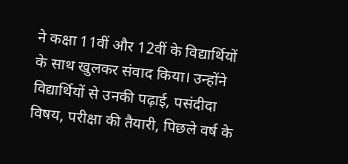ने कक्षा 11वीं और 12वीं के विद्यार्थियों के साथ खुलकर संवाद किया। उन्होंने विद्यार्थियों से उनकी पढ़ाई, पसंदीदा विषय, परीक्षा की तैयारी, पिछले वर्ष के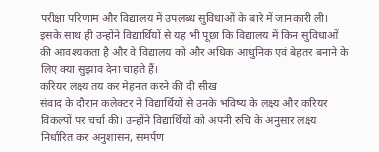परीक्षा परिणाम और विद्यालय में उपलब्ध सुविधाओं के बारे में जानकारी ली।
इसके साथ ही उन्होंने विद्यार्थियों से यह भी पूछा कि विद्यालय में किन सुविधाओं की आवश्यकता है और वे विद्यालय को और अधिक आधुनिक एवं बेहतर बनाने के लिए क्या सुझाव देना चाहते हैं।
करियर लक्ष्य तय कर मेहनत करने की दी सीख
संवाद के दौरान कलेक्टर ने विद्यार्थियों से उनके भविष्य के लक्ष्य और करियर विकल्पों पर चर्चा की। उन्होंने विद्यार्थियों को अपनी रुचि के अनुसार लक्ष्य निर्धारित कर अनुशासन, समर्पण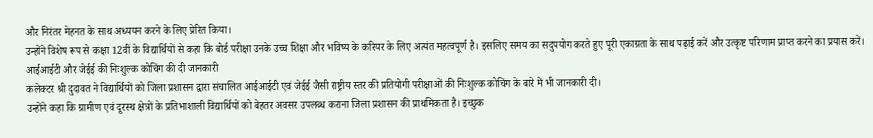और निरंतर मेहनत के साथ अध्ययन करने के लिए प्रेरित किया।
उन्होंने विशेष रूप से कक्षा 12वीं के विद्यार्थियों से कहा कि बोर्ड परीक्षा उनके उच्च शिक्षा और भविष्य के करियर के लिए अत्यंत महत्वपूर्ण है। इसलिए समय का सदुपयोग करते हुए पूरी एकाग्रता के साथ पढ़ाई करें और उत्कृष्ट परिणाम प्राप्त करने का प्रयास करें।
आईआईटी और जेईई की निःशुल्क कोचिंग की दी जानकारी
कलेक्टर श्री दुदावत ने विद्यार्थियों को जिला प्रशासन द्वारा संचालित आईआईटी एवं जेईई जैसी राष्ट्रीय स्तर की प्रतियोगी परीक्षाओं की निःशुल्क कोचिंग के बारे में भी जानकारी दी।
उन्होंने कहा कि ग्रामीण एवं दूरस्थ क्षेत्रों के प्रतिभाशाली विद्यार्थियों को बेहतर अवसर उपलब्ध कराना जिला प्रशासन की प्राथमिकता है। इच्छुक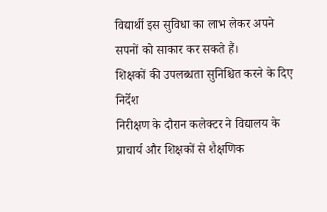विद्यार्थी इस सुविधा का लाभ लेकर अपने सपनों को साकार कर सकते हैं।
शिक्षकों की उपलब्धता सुनिश्चित करने के दिए निर्देश
निरीक्षण के दौरान कलेक्टर ने विद्यालय के प्राचार्य और शिक्षकों से शैक्षणिक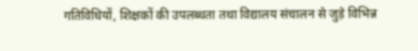गतिविधियों, शिक्षकों की उपलब्धता तथा विद्यालय संचालन से जुड़े विभिन्न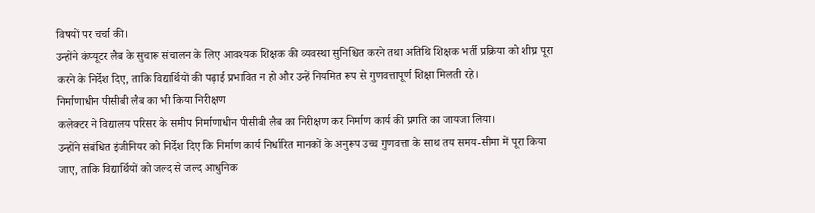विषयों पर चर्चा की।
उन्होंने कंप्यूटर लैब के सुचारू संचालन के लिए आवश्यक शिक्षक की व्यवस्था सुनिश्चित करने तथा अतिथि शिक्षक भर्ती प्रक्रिया को शीघ्र पूरा करने के निर्देश दिए, ताकि विद्यार्थियों की पढ़ाई प्रभावित न हो और उन्हें नियमित रूप से गुणवत्तापूर्ण शिक्षा मिलती रहे।
निर्माणाधीन पीसीबी लैब का भी किया निरीक्षण
कलेक्टर ने विद्यालय परिसर के समीप निर्माणाधीन पीसीबी लैब का निरीक्षण कर निर्माण कार्य की प्रगति का जायजा लिया।
उन्होंने संबंधित इंजीनियर को निर्देश दिए कि निर्माण कार्य निर्धारित मानकों के अनुरूप उच्च गुणवत्ता के साथ तय समय-सीमा में पूरा किया जाए, ताकि विद्यार्थियों को जल्द से जल्द आधुनिक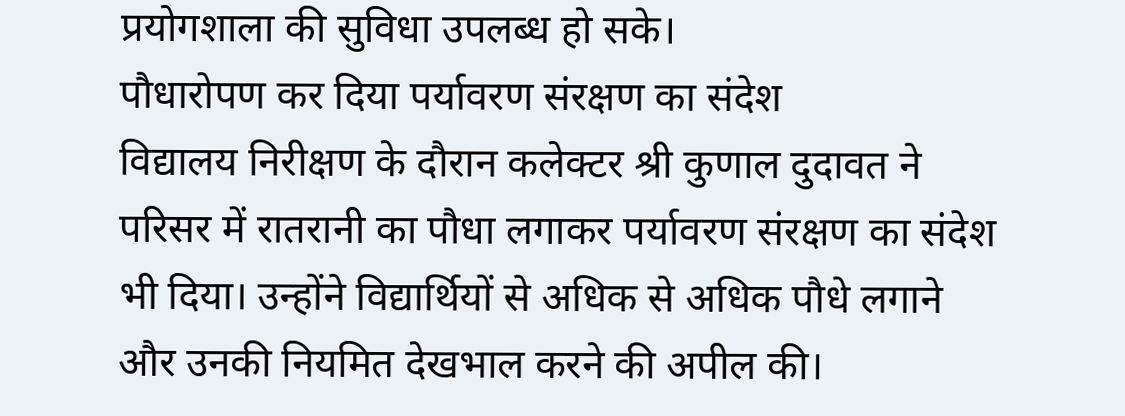प्रयोगशाला की सुविधा उपलब्ध हो सके।
पौधारोपण कर दिया पर्यावरण संरक्षण का संदेश
विद्यालय निरीक्षण के दौरान कलेक्टर श्री कुणाल दुदावत ने परिसर में रातरानी का पौधा लगाकर पर्यावरण संरक्षण का संदेश भी दिया। उन्होंने विद्यार्थियों से अधिक से अधिक पौधे लगाने और उनकी नियमित देखभाल करने की अपील की।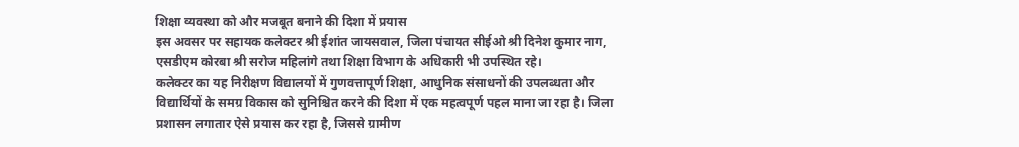शिक्षा व्यवस्था को और मजबूत बनाने की दिशा में प्रयास
इस अवसर पर सहायक कलेक्टर श्री ईशांत जायसवाल, जिला पंचायत सीईओ श्री दिनेश कुमार नाग, एसडीएम कोरबा श्री सरोज महिलांगे तथा शिक्षा विभाग के अधिकारी भी उपस्थित रहे।
कलेक्टर का यह निरीक्षण विद्यालयों में गुणवत्तापूर्ण शिक्षा, आधुनिक संसाधनों की उपलब्धता और विद्यार्थियों के समग्र विकास को सुनिश्चित करने की दिशा में एक महत्वपूर्ण पहल माना जा रहा है। जिला प्रशासन लगातार ऐसे प्रयास कर रहा है, जिससे ग्रामीण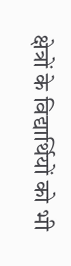क्षेत्रों के विद्यार्थियों को भी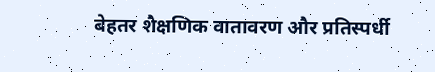बेहतर शैक्षणिक वातावरण और प्रतिस्पर्धी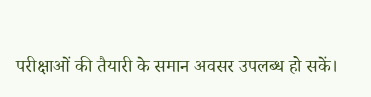परीक्षाओं की तैयारी के समान अवसर उपलब्ध हो सकें।